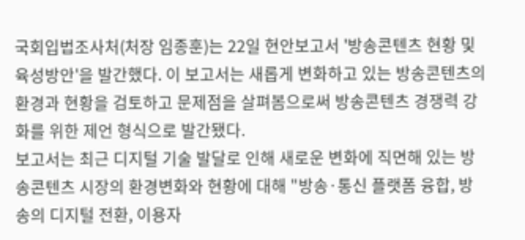국회입법조사처(처장 임종훈)는 22일 현안보고서 '방송콘텐츠 현황 및 육성방안'을 발간했다. 이 보고서는 새롭게 변화하고 있는 방송콘텐츠의 환경과 현황을 검토하고 문제점을 살펴봄으로써 방송콘텐츠 경쟁력 강화를 위한 제언 형식으로 발간됐다.
보고서는 최근 디지털 기술 발달로 인해 새로운 변화에 직면해 있는 방송콘텐츠 시장의 환경변화와 현황에 대해 "방송·통신 플랫폼 융합, 방송의 디지털 전환, 이용자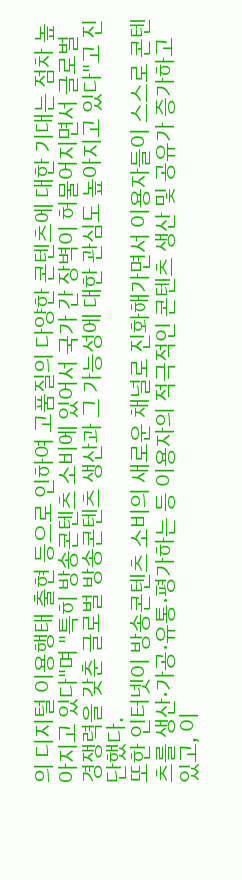의 디지털 이용행태 출현 등으로 인하여 고품질의 다양한 콘텐츠에 대한 기대는 점차 높아지고 있다"며 "특히 방송콘텐츠 소비에 있어서 국가 간 장벽이 허물어지면서 글로벌 경쟁력을 갖춘 글로벌 방송콘텐츠 생산과 그 가능성에 대한 관심도 높아지고 있다"고 진단했다.
또한 인터넷이 방송콘텐츠 소비의 새로운 채널로 진화해가면서 이용자들이 스스로 콘텐츠를 생산·가공·유통·평가하는 등 이용자의 적극적인 콘텐츠 생산 및 공유가 증가하고 있고, 이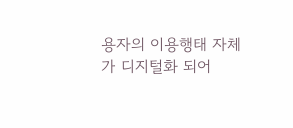용자의 이용행태 자체가 디지털화 되어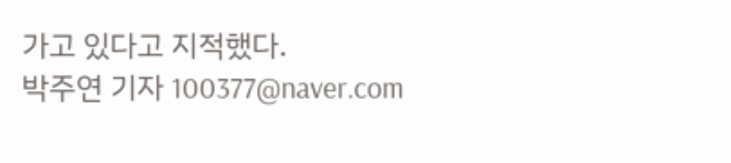가고 있다고 지적했다.
박주연 기자 100377@naver.com